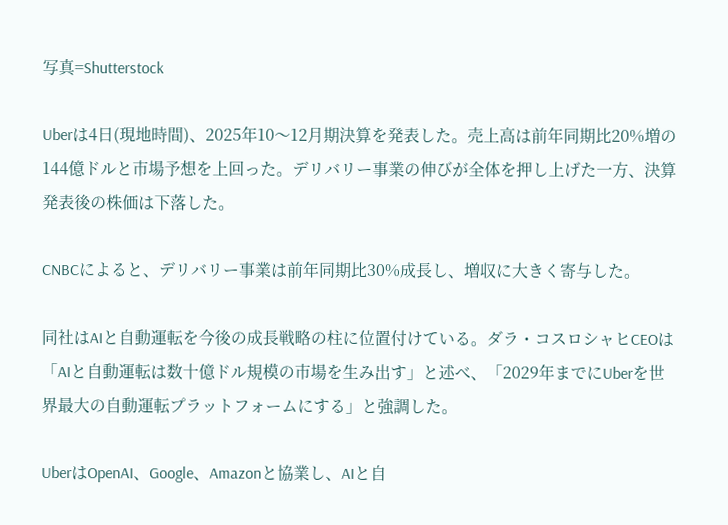写真=Shutterstock

Uberは4日(現地時間)、2025年10〜12月期決算を発表した。売上高は前年同期比20%増の144億ドルと市場予想を上回った。デリバリー事業の伸びが全体を押し上げた一方、決算発表後の株価は下落した。

CNBCによると、デリバリー事業は前年同期比30%成長し、増収に大きく寄与した。

同社はAIと自動運転を今後の成長戦略の柱に位置付けている。ダラ・コスロシャヒCEOは「AIと自動運転は数十億ドル規模の市場を生み出す」と述べ、「2029年までにUberを世界最大の自動運転プラットフォームにする」と強調した。

UberはOpenAI、Google、Amazonと協業し、AIと自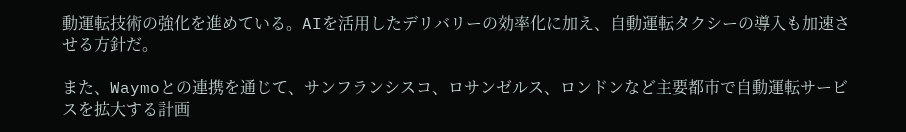動運転技術の強化を進めている。AIを活用したデリバリーの効率化に加え、自動運転タクシーの導入も加速させる方針だ。

また、Waymoとの連携を通じて、サンフランシスコ、ロサンゼルス、ロンドンなど主要都市で自動運転サービスを拡大する計画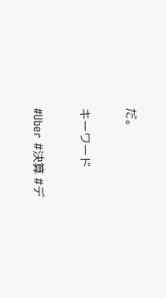だ。

キーワード

#Uber #決算 #デ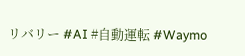リバリー #AI #自動運転 #Waymo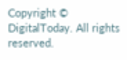Copyright © DigitalToday. All rights reserved.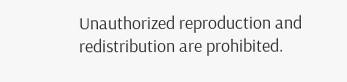Unauthorized reproduction and redistribution are prohibited.